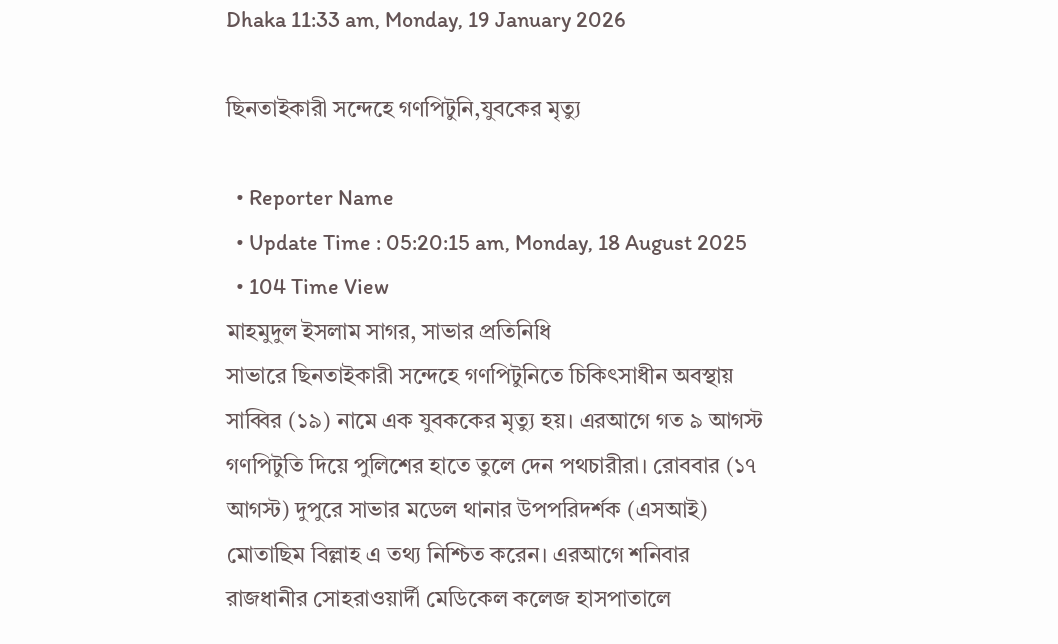Dhaka 11:33 am, Monday, 19 January 2026

ছিনতাইকারী সন্দেহে গণপিটুনি,যুবকের মৃত্যু

  • Reporter Name
  • Update Time : 05:20:15 am, Monday, 18 August 2025
  • 104 Time View
মাহমুদুল ইসলাম সাগর, সাভার প্রতিনিধি
সাভারে ছিনতাইকারী সন্দেহে গণপিটুনিতে চিকিৎসাধীন অবস্থায় সাব্বির (১৯) নামে এক যুবককের মৃত্যু হয়। এরআগে গত ৯ আগস্ট গণপিটুতি দিয়ে পুলিশের হাতে তুলে দেন পথচারীরা। রোববার (১৭ আগস্ট) দুপুরে সাভার মডেল থানার উপপরিদর্শক (এসআই) মোতাছিম বিল্লাহ এ তথ্য নিশ্চিত করেন। এরআগে শনিবার রাজধানীর সোহরাওয়ার্দী মেডিকেল কলেজ হাসপাতালে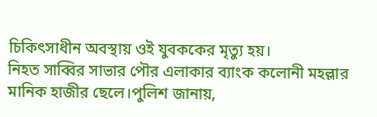চিকিৎসাধীন অবস্থায় ওই যুবককের মৃত্যু হয়।
নিহত সাব্বির সাভার পৌর এলাকার ব্যাংক কলোনী মহল্লার মানিক হাজীর ছেলে।পুলিশ জানায়,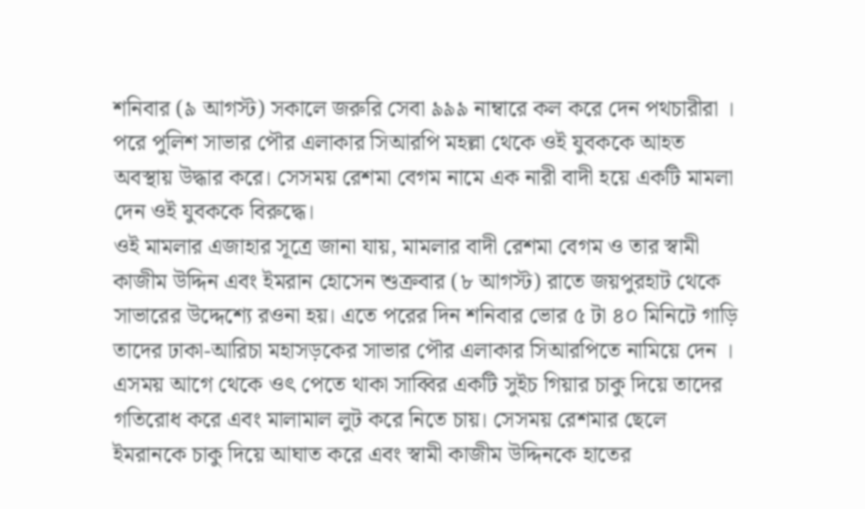শনিবার (৯ আগস্ট) সকালে জরুরি সেবা ৯৯৯ নাম্বারে কল করে দেন পথচারীরা । পরে পুলিশ সাভার পৌর এলাকার সিআরপি মহল্লা থেকে ওই যুবককে আহত অবস্থায় উদ্ধার করে। সেসময় রেশমা বেগম নামে এক নারী বাদী হয়ে একটি মামলা দেন ওই যুবককে বিরুদ্ধে।
ওই মামলার এজাহার সূত্রে জানা যায়, মামলার বাদী রেশমা বেগম ও তার স্বামী কাজীম উদ্দিন এবং ইমরান হোসেন শুক্রবার (৮ আগস্ট) রাতে জয়পুরহাট থেকে সাভারের উদ্দেশ্যে রওনা হয়। এতে পরের দিন শনিবার ভোর ৫ টা ৪০ মিনিটে গাড়ি তাদের ঢাকা-আরিচা মহাসড়কের সাভার পৌর এলাকার সিআরপিতে নামিয়ে দেন । এসময় আগে থেকে ওৎ পেতে থাকা সাব্বির একটি সুইচ গিয়ার চাকু দিয়ে তাদের গতিরোধ করে এবং মালামাল লুট করে নিতে চায়। সেসময় রেশমার ছেলে ইমরানকে চাকু দিয়ে আঘাত করে এবং স্বামী কাজীম উদ্দিনকে হাতের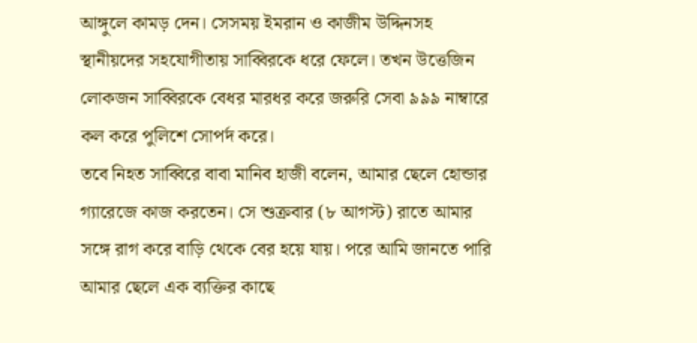আঙ্গুলে কামড় দেন। সেসময় ইমরান ও কাজীম উদ্দিনসহ স্থানীয়দের সহযোগীতায় সাব্বিরকে ধরে ফেলে। তখন উত্তেজিন লোকজন সাব্বিরকে বেধর মারধর করে জরুরি সেবা ৯৯৯ নাম্বারে কল করে পুলিশে সোপর্দ করে।
তবে নিহত সাব্বিরে বাবা মানিব হাজী বলেন, আমার ছেলে হোন্ডার গ্যারেজে কাজ করতেন। সে শুক্রবার (৮ আগস্ট) রাতে আমার সঙ্গে রাগ করে বাড়ি থেকে বের হয়ে যায়। পরে আমি জানতে পারি আমার ছেলে এক ব্যক্তির কাছে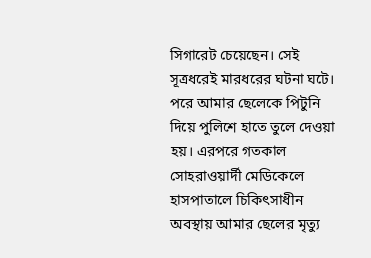সিগারেট চেয়েছেন। সেই সূত্রধরেই মারধরের ঘটনা ঘটে। পরে আমার ছেলেকে পিটুনি দিয়ে পুলিশে হাতে তুলে দেওয়া হয়। এরপরে গতকাল সোহরাওয়ার্দী মেডিকেলে হাসপাতালে চিকিৎসাধীন অবস্থায় আমার ছেলের মৃত্যু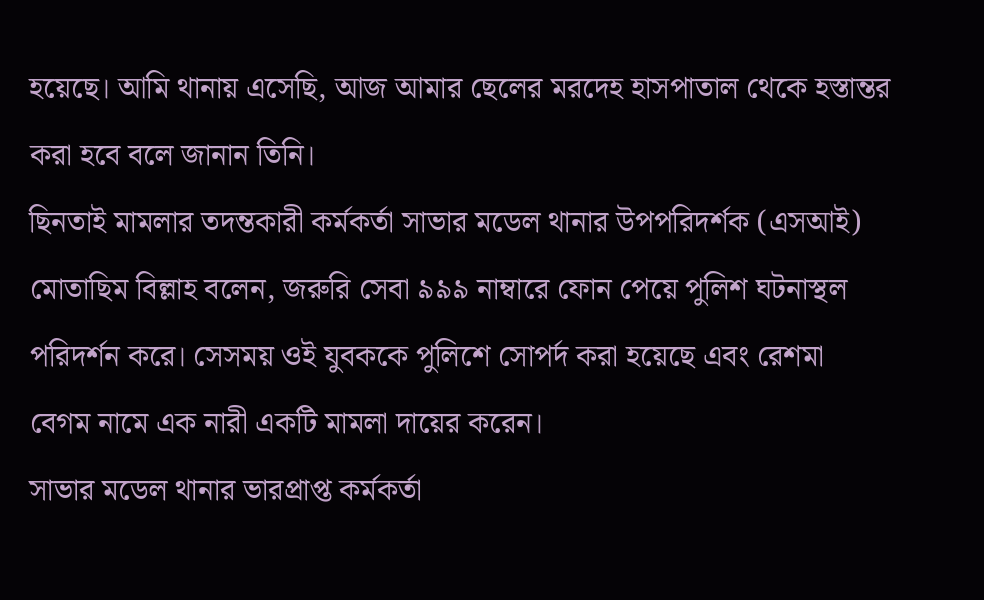হয়েছে। আমি থানায় এসেছি, আজ আমার ছেলের মরদেহ হাসপাতাল থেকে হস্তান্তর করা হবে বলে জানান তিনি।
ছিনতাই মামলার তদন্তকারী কর্মকর্তা সাভার মডেল থানার উপপরিদর্শক (এসআই) মোতাছিম বিল্লাহ বলেন, জরুরি সেবা ৯৯৯ নাম্বারে ফোন পেয়ে পুলিশ ঘটনাস্থল পরিদর্শন করে। সেসময় ওই যুবককে পুলিশে সোপর্দ করা হয়েছে এবং রেশমা বেগম নামে এক নারী একটি মামলা দায়ের করেন।
সাভার মডেল থানার ভারপ্রাপ্ত কর্মকর্তা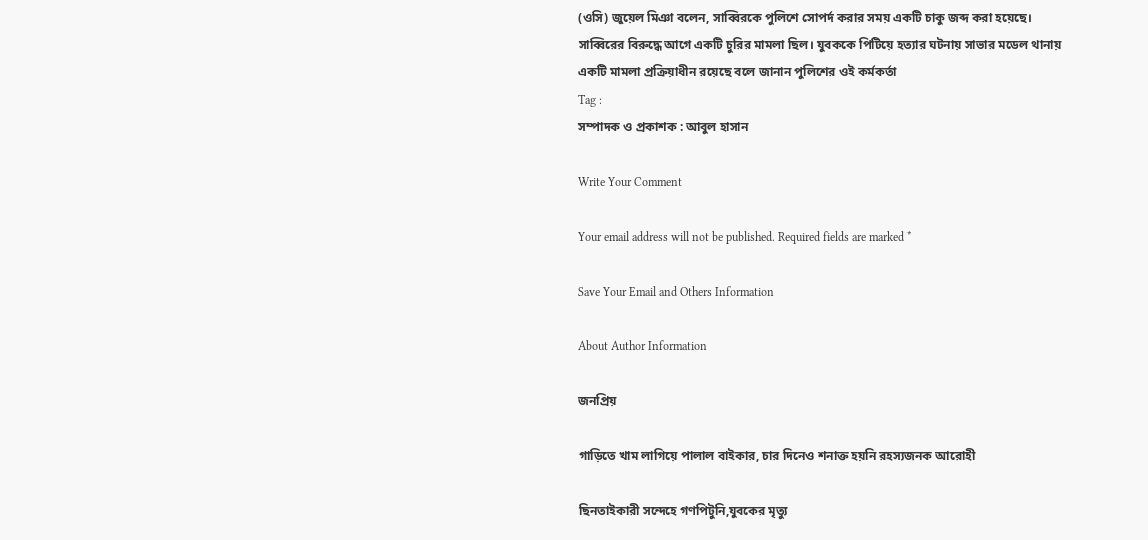(ওসি) জুয়েল মিঞা বলেন, সাব্বিরকে পুলিশে সোপর্দ করার সময় একটি চাকু জব্দ করা হয়েছে। সাব্বিরের বিরুদ্ধে আগে একটি চুরির মামলা ছিল। যুবককে পিটিয়ে হত্যার ঘটনায় সাভার মডেল থানায় একটি মামলা প্রক্রিয়াধীন রয়েছে বলে জানান পুলিশের ওই কর্মকর্তা
Tag :
সম্পাদক ও প্রকাশক : আবুল হাসান

Write Your Comment

Your email address will not be published. Required fields are marked *

Save Your Email and Others Information

About Author Information

জনপ্রিয়

গাড়িতে খাম লাগিয়ে পালাল বাইকার, চার দিনেও শনাক্ত হয়নি রহস্যজনক আরোহী

ছিনতাইকারী সন্দেহে গণপিটুনি,যুবকের মৃত্যু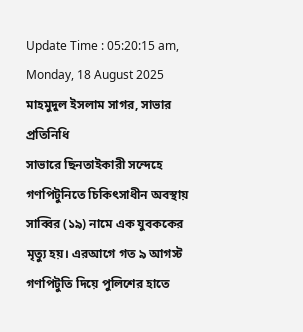Update Time : 05:20:15 am, Monday, 18 August 2025
মাহমুদুল ইসলাম সাগর, সাভার প্রতিনিধি
সাভারে ছিনতাইকারী সন্দেহে গণপিটুনিতে চিকিৎসাধীন অবস্থায় সাব্বির (১৯) নামে এক যুবককের মৃত্যু হয়। এরআগে গত ৯ আগস্ট গণপিটুতি দিয়ে পুলিশের হাতে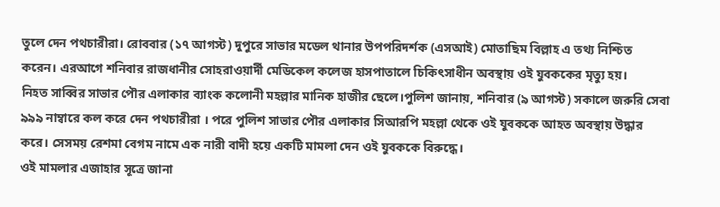তুলে দেন পথচারীরা। রোববার (১৭ আগস্ট) দুপুরে সাভার মডেল থানার উপপরিদর্শক (এসআই) মোতাছিম বিল্লাহ এ তথ্য নিশ্চিত করেন। এরআগে শনিবার রাজধানীর সোহরাওয়ার্দী মেডিকেল কলেজ হাসপাতালে চিকিৎসাধীন অবস্থায় ওই যুবককের মৃত্যু হয়।
নিহত সাব্বির সাভার পৌর এলাকার ব্যাংক কলোনী মহল্লার মানিক হাজীর ছেলে।পুলিশ জানায়, শনিবার (৯ আগস্ট) সকালে জরুরি সেবা ৯৯৯ নাম্বারে কল করে দেন পথচারীরা । পরে পুলিশ সাভার পৌর এলাকার সিআরপি মহল্লা থেকে ওই যুবককে আহত অবস্থায় উদ্ধার করে। সেসময় রেশমা বেগম নামে এক নারী বাদী হয়ে একটি মামলা দেন ওই যুবককে বিরুদ্ধে।
ওই মামলার এজাহার সূত্রে জানা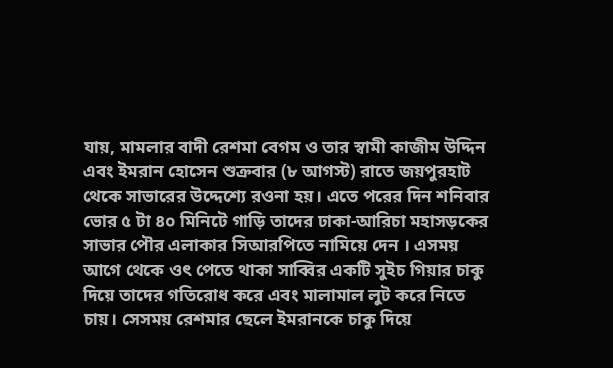যায়, মামলার বাদী রেশমা বেগম ও তার স্বামী কাজীম উদ্দিন এবং ইমরান হোসেন শুক্রবার (৮ আগস্ট) রাতে জয়পুরহাট থেকে সাভারের উদ্দেশ্যে রওনা হয়। এতে পরের দিন শনিবার ভোর ৫ টা ৪০ মিনিটে গাড়ি তাদের ঢাকা-আরিচা মহাসড়কের সাভার পৌর এলাকার সিআরপিতে নামিয়ে দেন । এসময় আগে থেকে ওৎ পেতে থাকা সাব্বির একটি সুইচ গিয়ার চাকু দিয়ে তাদের গতিরোধ করে এবং মালামাল লুট করে নিতে চায়। সেসময় রেশমার ছেলে ইমরানকে চাকু দিয়ে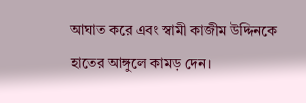আঘাত করে এবং স্বামী কাজীম উদ্দিনকে হাতের আঙ্গুলে কামড় দেন।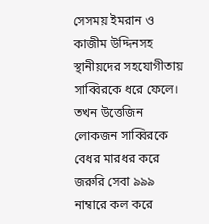সেসময় ইমরান ও কাজীম উদ্দিনসহ স্থানীয়দের সহযোগীতায় সাব্বিরকে ধরে ফেলে। তখন উত্তেজিন লোকজন সাব্বিরকে বেধর মারধর করে জরুরি সেবা ৯৯৯ নাম্বারে কল করে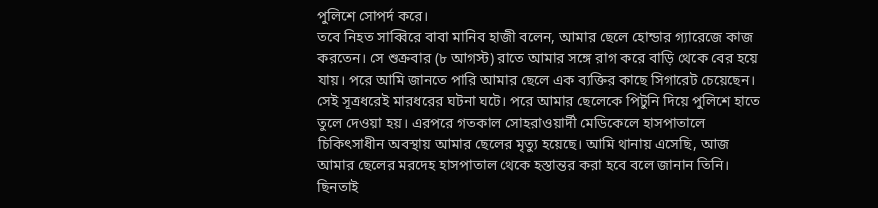পুলিশে সোপর্দ করে।
তবে নিহত সাব্বিরে বাবা মানিব হাজী বলেন, আমার ছেলে হোন্ডার গ্যারেজে কাজ করতেন। সে শুক্রবার (৮ আগস্ট) রাতে আমার সঙ্গে রাগ করে বাড়ি থেকে বের হয়ে যায়। পরে আমি জানতে পারি আমার ছেলে এক ব্যক্তির কাছে সিগারেট চেয়েছেন। সেই সূত্রধরেই মারধরের ঘটনা ঘটে। পরে আমার ছেলেকে পিটুনি দিয়ে পুলিশে হাতে তুলে দেওয়া হয়। এরপরে গতকাল সোহরাওয়ার্দী মেডিকেলে হাসপাতালে চিকিৎসাধীন অবস্থায় আমার ছেলের মৃত্যু হয়েছে। আমি থানায় এসেছি, আজ আমার ছেলের মরদেহ হাসপাতাল থেকে হস্তান্তর করা হবে বলে জানান তিনি।
ছিনতাই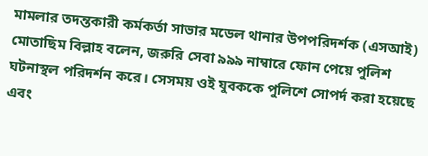মামলার তদন্তকারী কর্মকর্তা সাভার মডেল থানার উপপরিদর্শক (এসআই) মোতাছিম বিল্লাহ বলেন, জরুরি সেবা ৯৯৯ নাম্বারে ফোন পেয়ে পুলিশ ঘটনাস্থল পরিদর্শন করে। সেসময় ওই যুবককে পুলিশে সোপর্দ করা হয়েছে এবং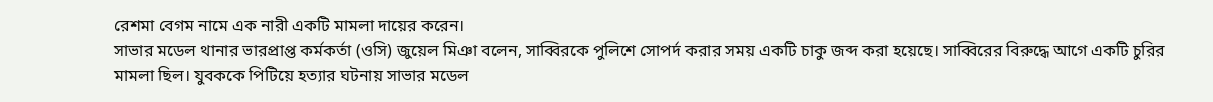রেশমা বেগম নামে এক নারী একটি মামলা দায়ের করেন।
সাভার মডেল থানার ভারপ্রাপ্ত কর্মকর্তা (ওসি) জুয়েল মিঞা বলেন, সাব্বিরকে পুলিশে সোপর্দ করার সময় একটি চাকু জব্দ করা হয়েছে। সাব্বিরের বিরুদ্ধে আগে একটি চুরির মামলা ছিল। যুবককে পিটিয়ে হত্যার ঘটনায় সাভার মডেল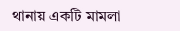থানায় একটি মামলা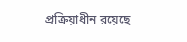প্রক্রিয়াধীন রয়েছে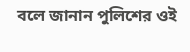বলে জানান পুলিশের ওই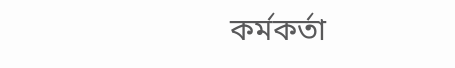কর্মকর্তা